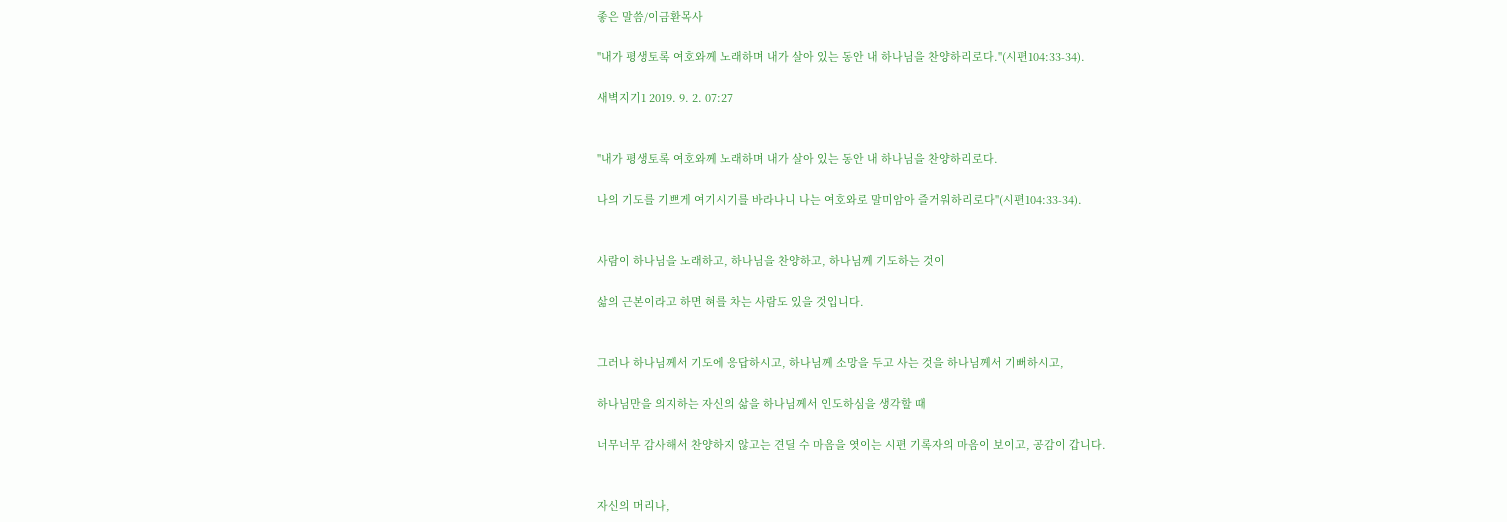좋은 말씀/이금환목사

"내가 평생토록 여호와께 노래하며 내가 살아 있는 동안 내 하나님을 찬양하리로다."(시편104:33-34).

새벽지기1 2019. 9. 2. 07:27


"내가 평생토록 여호와께 노래하며 내가 살아 있는 동안 내 하나님을 찬양하리로다.

나의 기도를 기쁘게 여기시기를 바라나니 나는 여호와로 말미암아 즐거워하리로다"(시편104:33-34).


사람이 하나님을 노래하고, 하나님을 찬양하고, 하나님께 기도하는 것이

삶의 근본이라고 하면 혀를 차는 사람도 있을 것입니다.


그러나 하나님께서 기도에 응답하시고, 하나님께 소망을 두고 사는 것을 하나님께서 기뻐하시고,

하나님만을 의지하는 자신의 삶을 하나님께서 인도하심을 생각할 때

너무너무 감사해서 찬양하지 않고는 견딜 수 마음을 엿이는 시편 기록자의 마음이 보이고, 공감이 갑니다.


자신의 머리나,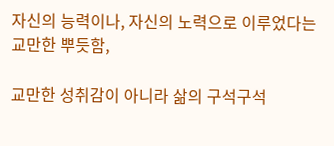자신의 능력이나, 자신의 노력으로 이루었다는 교만한 뿌듯함,

교만한 성취감이 아니라 삶의 구석구석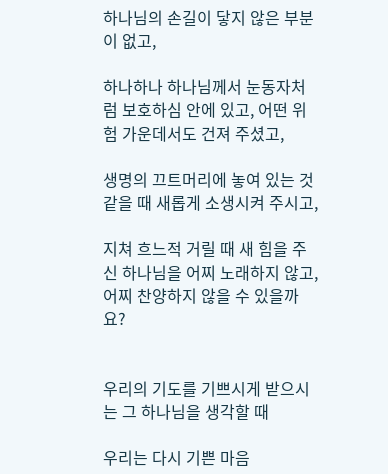하나님의 손길이 닿지 않은 부분이 없고,

하나하나 하나님께서 눈동자처럼 보호하심 안에 있고, 어떤 위험 가운데서도 건져 주셨고,

생명의 끄트머리에 놓여 있는 것 같을 때 새롭게 소생시켜 주시고,

지쳐 흐느적 거릴 때 새 힘을 주신 하나님을 어찌 노래하지 않고, 어찌 찬양하지 않을 수 있을까요?


우리의 기도를 기쁘시게 받으시는 그 하나님을 생각할 때

우리는 다시 기쁜 마음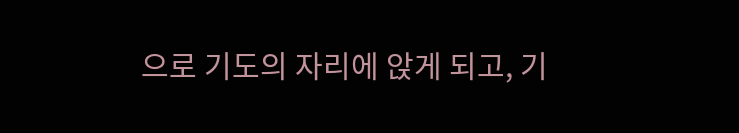으로 기도의 자리에 앉게 되고, 기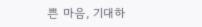쁜 마음, 기대하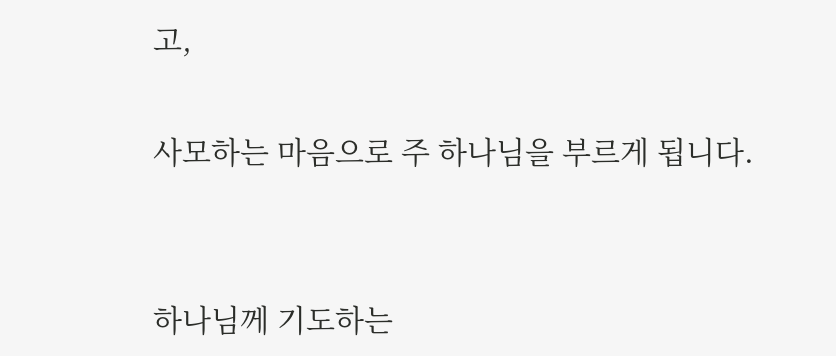고,

사모하는 마음으로 주 하나님을 부르게 됩니다.


하나님께 기도하는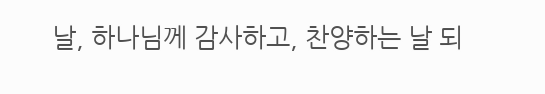날, 하나님께 감사하고, 찬양하는 날 되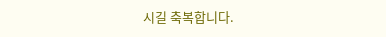시길 축복합니다.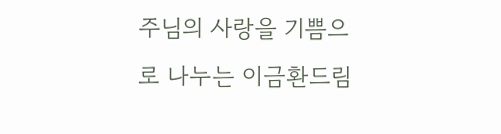주님의 사랑을 기쁨으로 나누는 이금환드림